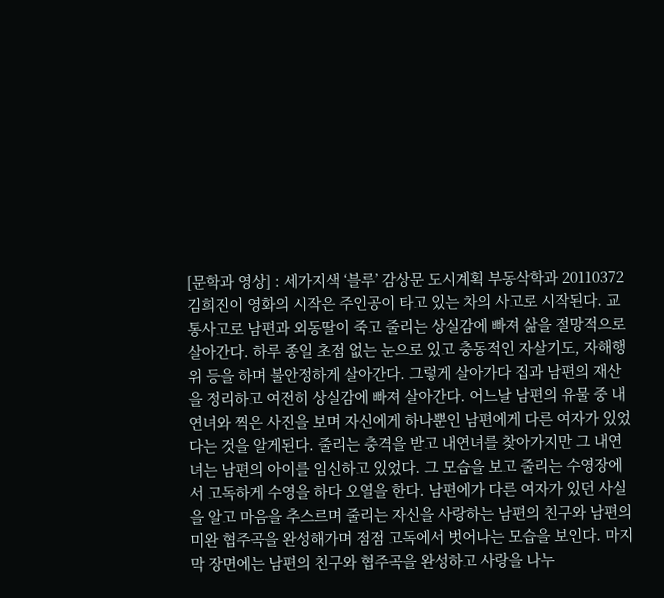[문학과 영상] : 세가지색 ‘블루’ 감상문 도시계획 부동삭학과 20110372 김희진이 영화의 시작은 주인공이 타고 있는 차의 사고로 시작된다. 교통사고로 남편과 외동딸이 죽고 줄리는 상실감에 빠져 삶을 절망적으로 살아간다. 하루 종일 초점 없는 눈으로 있고 충동적인 자살기도, 자해행위 등을 하며 불안정하게 살아간다. 그렇게 살아가다 집과 남편의 재산을 정리하고 여전히 상실감에 빠져 살아간다. 어느날 남편의 유물 중 내연녀와 찍은 사진을 보며 자신에게 하나뿐인 남편에게 다른 여자가 있었다는 것을 알게된다. 줄리는 충격을 받고 내연녀를 찾아가지만 그 내연녀는 남편의 아이를 임신하고 있었다. 그 모습을 보고 줄리는 수영장에서 고독하게 수영을 하다 오열을 한다. 남편에가 다른 여자가 있던 사실을 알고 마음을 추스르며 줄리는 자신을 사랑하는 남편의 친구와 남편의 미완 협주곡을 완성해가며 점점 고독에서 벗어나는 모습을 보인다. 마지막 장면에는 남편의 친구와 협주곡을 완성하고 사랑을 나누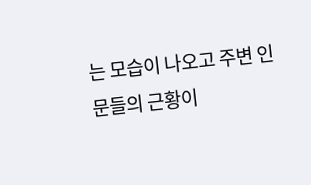는 모습이 나오고 주변 인문들의 근황이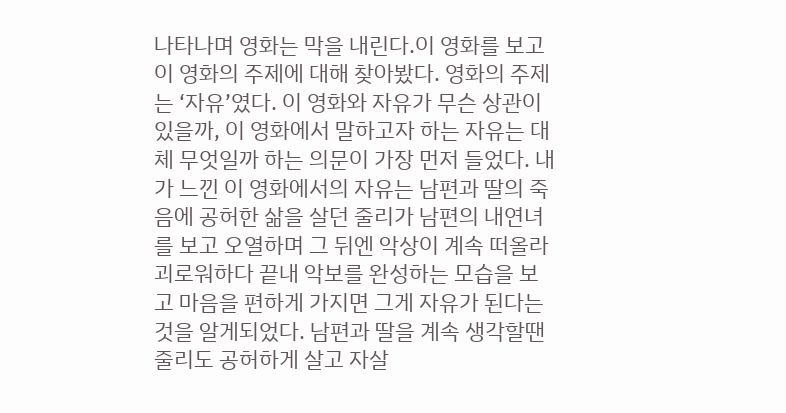나타나며 영화는 막을 내린다.이 영화를 보고 이 영화의 주제에 대해 찾아봤다. 영화의 주제는 ‘자유’였다. 이 영화와 자유가 무슨 상관이 있을까, 이 영화에서 말하고자 하는 자유는 대체 무엇일까 하는 의문이 가장 먼저 들었다. 내가 느낀 이 영화에서의 자유는 남편과 딸의 죽음에 공허한 삶을 살던 줄리가 남편의 내연녀를 보고 오열하며 그 뒤엔 악상이 계속 떠올라 괴로워하다 끝내 악보를 완성하는 모습을 보고 마음을 편하게 가지면 그게 자유가 된다는 것을 알게되었다. 남편과 딸을 계속 생각할땐 줄리도 공허하게 살고 자살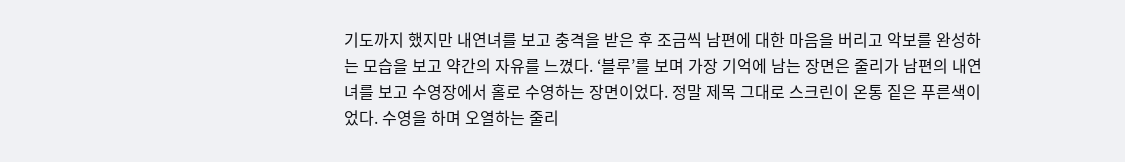기도까지 했지만 내연녀를 보고 충격을 받은 후 조금씩 남편에 대한 마음을 버리고 악보를 완성하는 모습을 보고 약간의 자유를 느꼈다. ‘블루’를 보며 가장 기억에 남는 장면은 줄리가 남편의 내연녀를 보고 수영장에서 홀로 수영하는 장면이었다. 정말 제목 그대로 스크린이 온통 짙은 푸른색이었다. 수영을 하며 오열하는 줄리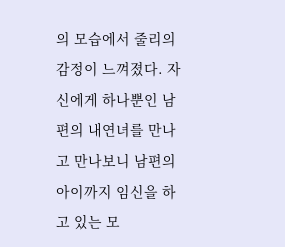의 모습에서 줄리의 감정이 느껴졌다. 자신에게 하나뿐인 남편의 내연녀를 만나고 만나보니 남편의 아이까지 임신을 하고 있는 모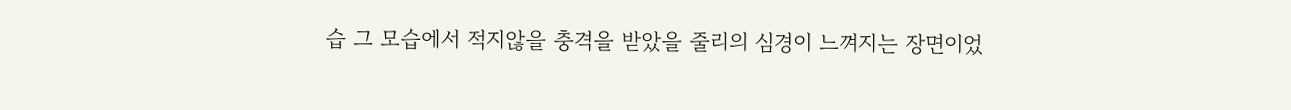습 그 모습에서 적지않을 충격을 받았을 줄리의 심경이 느껴지는 장면이었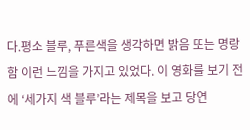다.평소 블루, 푸른색을 생각하면 밝음 또는 명랑함 이런 느낌을 가지고 있었다. 이 영화를 보기 전에 ‘세가지 색 블루’라는 제목을 보고 당연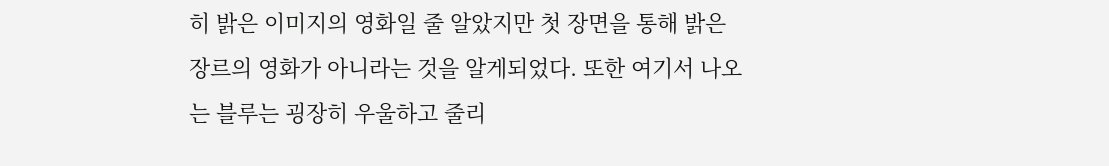히 밝은 이미지의 영화일 줄 알았지만 첫 장면을 통해 밝은 장르의 영화가 아니라는 것을 알게되었다. 또한 여기서 나오는 블루는 굉장히 우울하고 줄리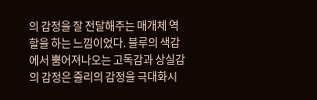의 감정을 잘 전달해주는 매개체 역할을 하는 느낌이었다. 블루의 색감에서 뿜어져나오는 고독감과 상실감의 감정은 줄리의 감정을 극대화시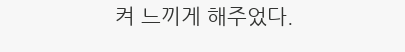켜 느끼게 해주었다.